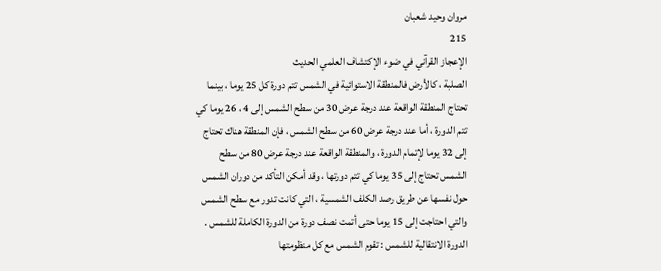مروان وحيد شعبان
215
الإعجاز القرآني في ضوء الإكتشاف العلمي الحديث
الصلبة ، كالأرض فالمنطقة الاستوائية في الشمس تتم دورة كل 25 يوما ، بينما تحتاج المنطقة الواقعة عند درجة عرض 30 من سطح الشمس إلى 4 ، 26 يوما كي تتم الدورة ، أما عند درجة عرض 60 من سطح الشمس ، فإن المنطقة هناك تحتاج إلى 32 يوما لإتمام الدورة ، والمنطقة الواقعة عند درجة عرض 80 من سطح الشمس تحتاج إلى 35 يوما كي تتم دورتها ، وقد أمكن التأكد من دوران الشمس حول نفسها عن طريق رصد الكلف الشمسية ، التي كانت تدور مع سطح الشمس والتي احتاجت إلى 15 يوما حتى أتمت نصف دورة من الدورة الكاملة للشمس . الدورة الانتقالية للشمس : تقوم الشمس مع كل منظومتها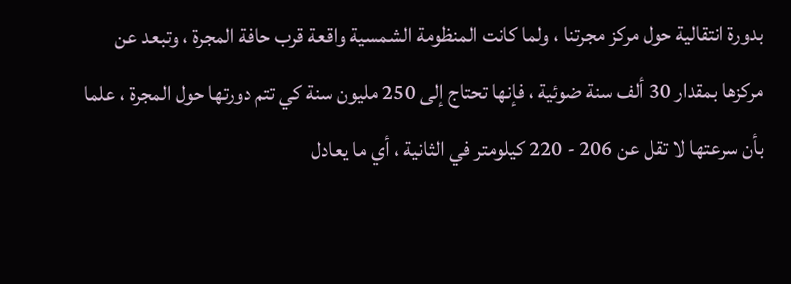بدورة انتقالية حول مركز مجرتنا ، ولما كانت المنظومة الشمسية واقعة قرب حافة المجرة ، وتبعد عن مركزها بمقدار 30 ألف سنة ضوئية ، فإنها تحتاج إلى 250 مليون سنة كي تتم دورتها حول المجرة ، علما بأن سرعتها لا تقل عن 206 - 220 كيلومتر في الثانية ، أي ما يعادل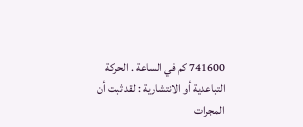741600 كم في الساعة . الحركة التباعدية أو الانتشارية : لقد ثبت أن المجرات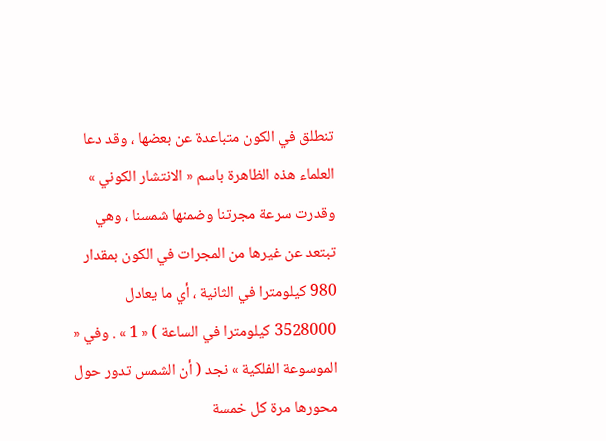تنطلق في الكون متباعدة عن بعضها ، وقد دعا العلماء هذه الظاهرة باسم « الانتشار الكوني » وقدرت سرعة مجرتنا وضمنها شمسنا ، وهي تبتعد عن غيرها من المجرات في الكون بمقدار 980 كيلومترا في الثانية ، أي ما يعادل 3528000 كيلومترا في الساعة ) « 1 » . وفي « الموسوعة الفلكية » نجد ( أن الشمس تدور حول محورها مرة كل خمسة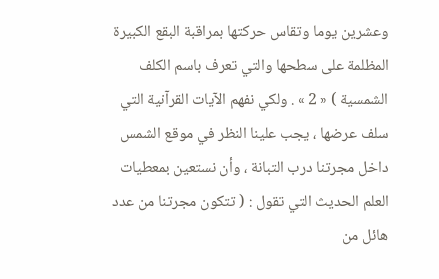وعشرين يوما وتقاس حركتها بمراقبة البقع الكبيرة المظلمة على سطحها والتي تعرف باسم الكلف الشمسية ) « 2 » . ولكي نفهم الآيات القرآنية التي سلف عرضها ، يجب علينا النظر في موقع الشمس داخل مجرتنا درب التبانة ، وأن نستعين بمعطيات العلم الحديث التي تقول : ( تتكون مجرتنا من عدد هائل من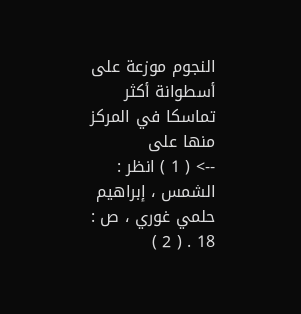النجوم موزعة على أسطوانة أكثر تماسكا في المركز منها على
--> ( 1 ) انظر : الشمس ، إبراهيم حلمي غوري ، ص : 18 . ( 2 )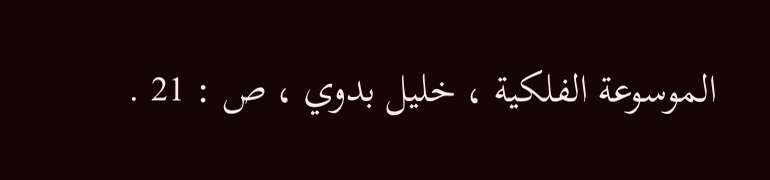الموسوعة الفلكية ، خليل بدوي ، ص : 21 .